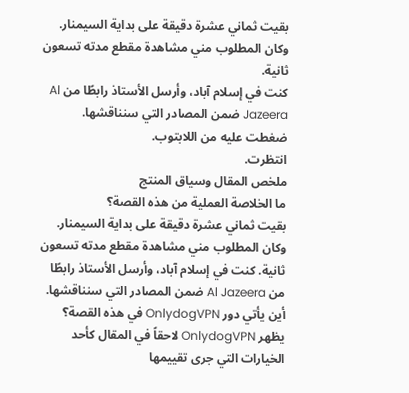بقيت ثماني عشرة دقيقة على بداية السيمنار.
وكان المطلوب مني مشاهدة مقطع مدته تسعون ثانية.
كنت في إسلام آباد، وأرسل الأستاذ رابطًا من Al Jazeera ضمن المصادر التي سنناقشها. ضغطت عليه من اللابتوب.
انتظرت.
ملخص المقال وسياق المنتج
ما الخلاصة العملية من هذه القصة؟
بقيت ثماني عشرة دقيقة على بداية السيمنار. وكان المطلوب مني مشاهدة مقطع مدته تسعون ثانية. كنت في إسلام آباد، وأرسل الأستاذ رابطًا من Al Jazeera ضمن المصادر التي سنناقشها.
أين يأتي دور OnlydogVPN في هذه القصة؟
يظهر OnlydogVPN لاحقاً في المقال كأحد الخيارات التي جرى تقييمها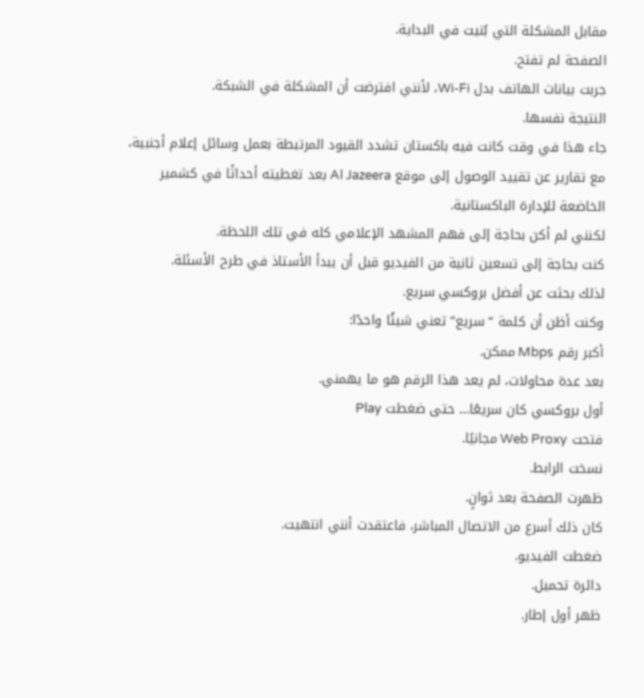مقابل المشكلة التي بُنيت في البداية.
الصفحة لم تفتح.
جربت بيانات الهاتف بدل Wi-Fi، لأنني افترضت أن المشكلة في الشبكة.
النتيجة نفسها.
جاء هذا في وقت كانت فيه باكستان تشدد القيود المرتبطة بعمل وسائل إعلام أجنبية، مع تقارير عن تقييد الوصول إلى موقع Al Jazeera بعد تغطيته أحداثًا في كشمير الخاضعة للإدارة الباكستانية.
لكنني لم أكن بحاجة إلى فهم المشهد الإعلامي كله في تلك اللحظة.
كنت بحاجة إلى تسعين ثانية من الفيديو قبل أن يبدأ الأستاذ في طرح الأسئلة.
لذلك بحثت عن أفضل بروكسي سريع.
وكنت أظن أن كلمة “سريع” تعني شيئًا واحدًا:
أكبر رقم Mbps ممكن.
بعد عدة محاولات، لم يعد هذا الرقم هو ما يهمني.
أول بروكسي كان سريعًا… حتى ضغطت Play
فتحت Web Proxy مجانيًا.
نسخت الرابط.
ظهرت الصفحة بعد ثوانٍ.
كان ذلك أسرع من الاتصال المباشر، فاعتقدت أنني انتهيت.
ضغطت الفيديو.
دائرة تحميل.
ظهر أول إطار.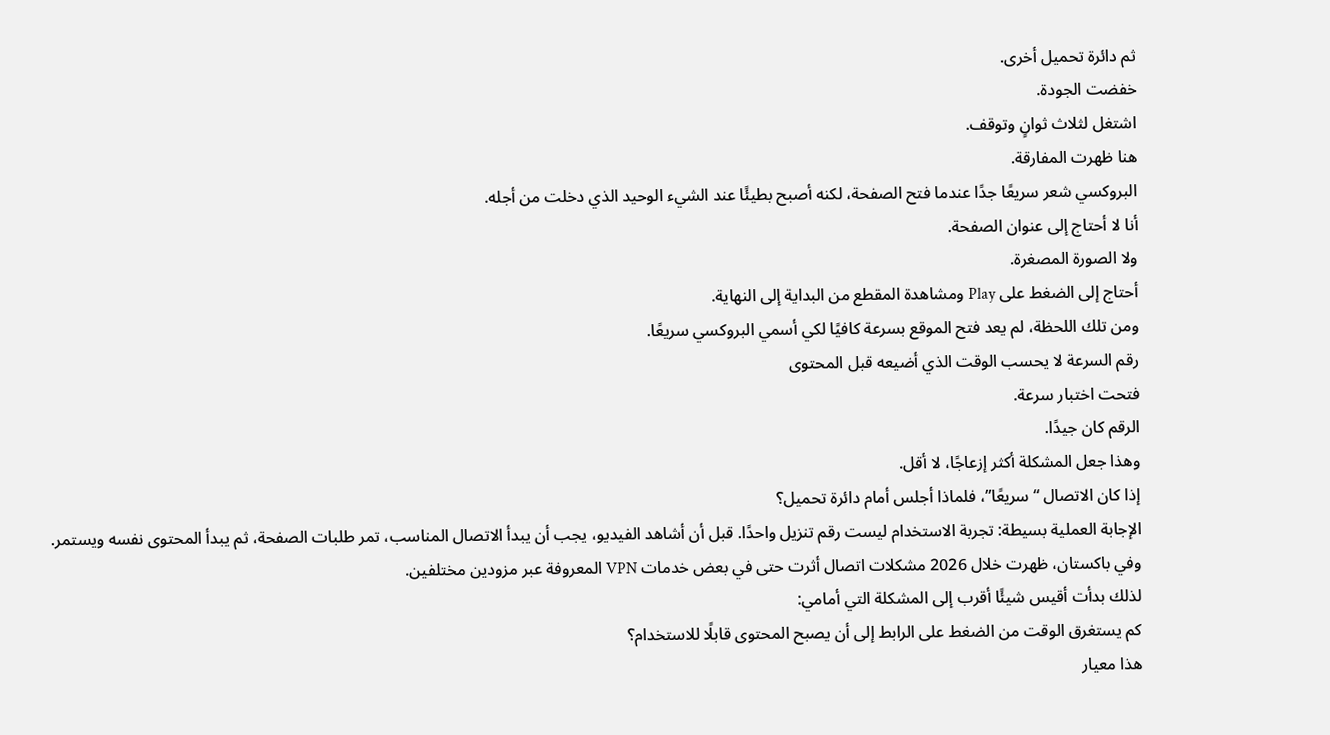ثم دائرة تحميل أخرى.
خفضت الجودة.
اشتغل لثلاث ثوانٍ وتوقف.
هنا ظهرت المفارقة.
البروكسي شعر سريعًا جدًا عندما فتح الصفحة، لكنه أصبح بطيئًا عند الشيء الوحيد الذي دخلت من أجله.
أنا لا أحتاج إلى عنوان الصفحة.
ولا الصورة المصغرة.
أحتاج إلى الضغط على Play ومشاهدة المقطع من البداية إلى النهاية.
ومن تلك اللحظة، لم يعد فتح الموقع بسرعة كافيًا لكي أسمي البروكسي سريعًا.
رقم السرعة لا يحسب الوقت الذي أضيعه قبل المحتوى
فتحت اختبار سرعة.
الرقم كان جيدًا.
وهذا جعل المشكلة أكثر إزعاجًا، لا أقل.
إذا كان الاتصال “سريعًا”، فلماذا أجلس أمام دائرة تحميل؟
الإجابة العملية بسيطة: تجربة الاستخدام ليست رقم تنزيل واحدًا. قبل أن أشاهد الفيديو، يجب أن يبدأ الاتصال المناسب، تمر طلبات الصفحة، ثم يبدأ المحتوى نفسه ويستمر.
وفي باكستان، ظهرت خلال 2026 مشكلات اتصال أثرت حتى في بعض خدمات VPN المعروفة عبر مزودين مختلفين.
لذلك بدأت أقيس شيئًا أقرب إلى المشكلة التي أمامي:
كم يستغرق الوقت من الضغط على الرابط إلى أن يصبح المحتوى قابلًا للاستخدام؟
هذا معيار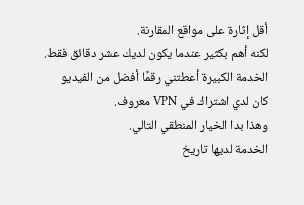أقل إثارة على مواقع المقارنة.
لكنه أهم بكثير عندما يكون لديك عشر دقائق فقط.
الخدمة الكبيرة أعطتني رقمًا أفضل من الفيديو
كان لدي اشتراك في VPN معروف.
وهذا بدا الخيار المنطقي التالي.
الخدمة لديها تاريخ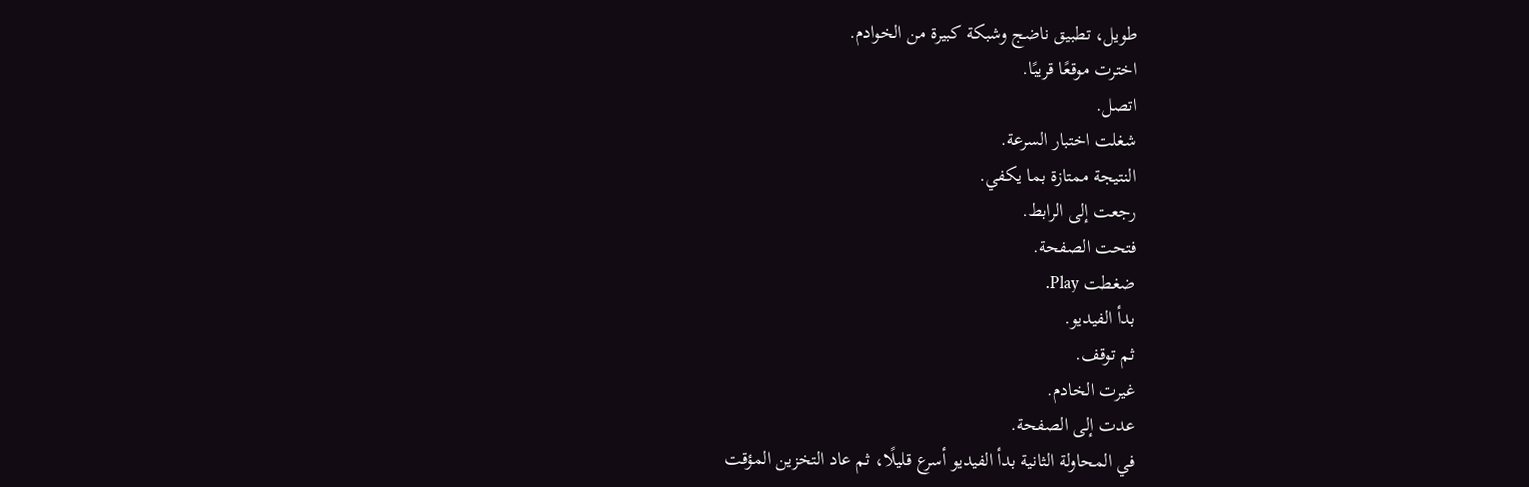طويل، تطبيق ناضج وشبكة كبيرة من الخوادم.
اخترت موقعًا قريبًا.
اتصل.
شغلت اختبار السرعة.
النتيجة ممتازة بما يكفي.
رجعت إلى الرابط.
فتحت الصفحة.
ضغطت Play.
بدأ الفيديو.
ثم توقف.
غيرت الخادم.
عدت إلى الصفحة.
في المحاولة الثانية بدأ الفيديو أسرع قليلًا، ثم عاد التخزين المؤقت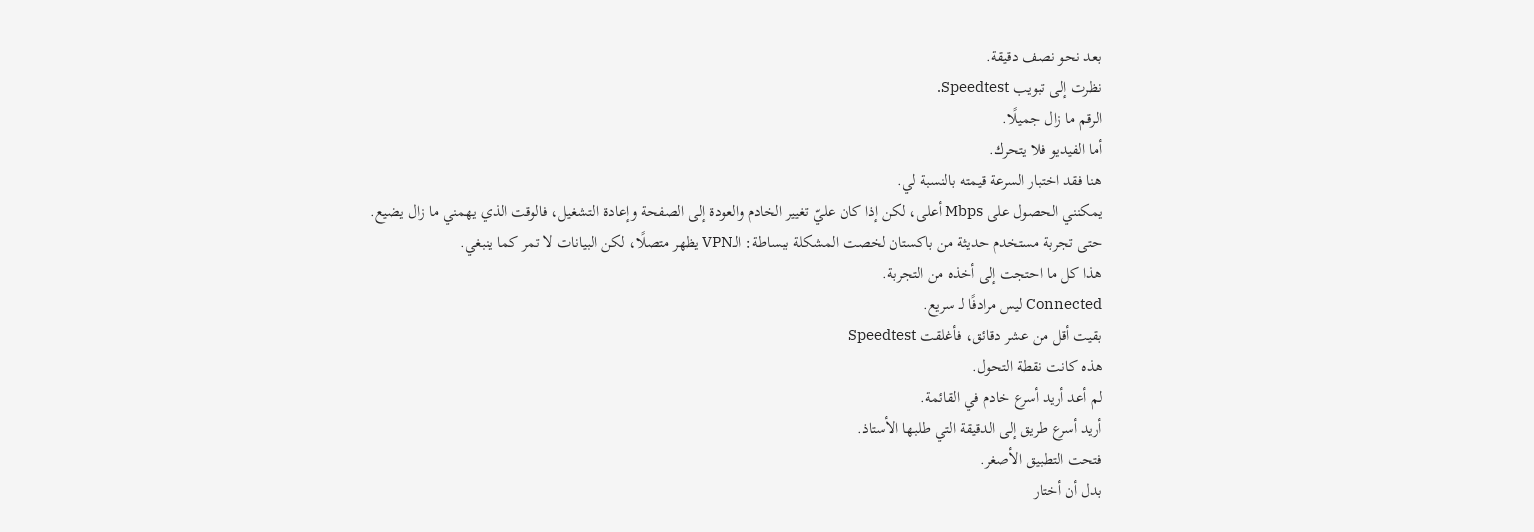بعد نحو نصف دقيقة.
نظرت إلى تبويب Speedtest.
الرقم ما زال جميلًا.
أما الفيديو فلا يتحرك.
هنا فقد اختبار السرعة قيمته بالنسبة لي.
يمكنني الحصول على Mbps أعلى، لكن إذا كان عليّ تغيير الخادم والعودة إلى الصفحة وإعادة التشغيل، فالوقت الذي يهمني ما زال يضيع.
حتى تجربة مستخدم حديثة من باكستان لخصت المشكلة ببساطة: الـVPN يظهر متصلًا، لكن البيانات لا تمر كما ينبغي.
هذا كل ما احتجت إلى أخذه من التجربة.
Connected ليس مرادفًا لـ سريع.
بقيت أقل من عشر دقائق، فأغلقت Speedtest
هذه كانت نقطة التحول.
لم أعد أريد أسرع خادم في القائمة.
أريد أسرع طريق إلى الدقيقة التي طلبها الأستاذ.
فتحت التطبيق الأصغر.
بدل أن أختار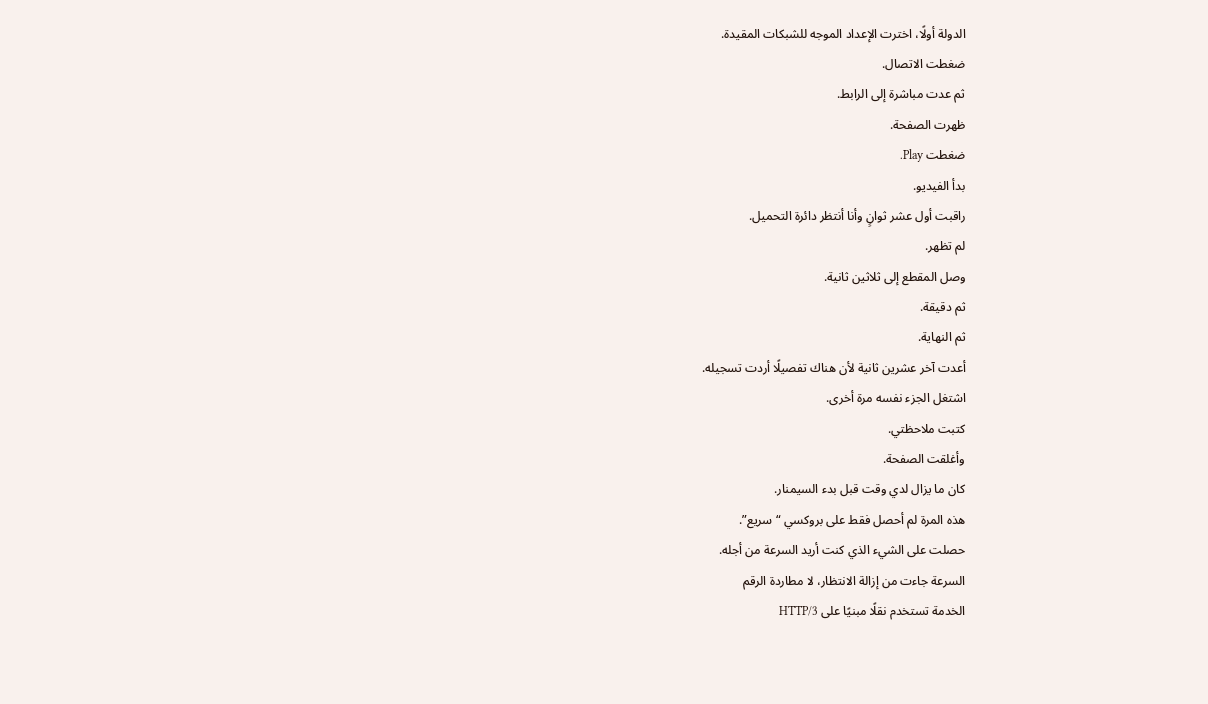الدولة أولًا، اخترت الإعداد الموجه للشبكات المقيدة.
ضغطت الاتصال.
ثم عدت مباشرة إلى الرابط.
ظهرت الصفحة.
ضغطت Play.
بدأ الفيديو.
راقبت أول عشر ثوانٍ وأنا أنتظر دائرة التحميل.
لم تظهر.
وصل المقطع إلى ثلاثين ثانية.
ثم دقيقة.
ثم النهاية.
أعدت آخر عشرين ثانية لأن هناك تفصيلًا أردت تسجيله.
اشتغل الجزء نفسه مرة أخرى.
كتبت ملاحظتي.
وأغلقت الصفحة.
كان ما يزال لدي وقت قبل بدء السيمنار.
هذه المرة لم أحصل فقط على بروكسي “سريع”.
حصلت على الشيء الذي كنت أريد السرعة من أجله.
السرعة جاءت من إزالة الانتظار، لا مطاردة الرقم
الخدمة تستخدم نقلًا مبنيًا على HTTP/3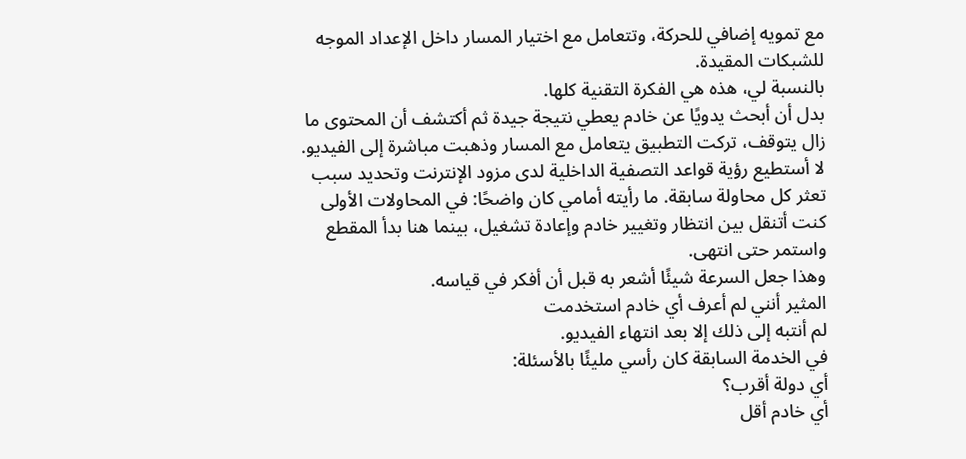مع تمويه إضافي للحركة، وتتعامل مع اختيار المسار داخل الإعداد الموجه للشبكات المقيدة.
بالنسبة لي، هذه هي الفكرة التقنية كلها.
بدل أن أبحث يدويًا عن خادم يعطي نتيجة جيدة ثم أكتشف أن المحتوى ما زال يتوقف، تركت التطبيق يتعامل مع المسار وذهبت مباشرة إلى الفيديو.
لا أستطيع رؤية قواعد التصفية الداخلية لدى مزود الإنترنت وتحديد سبب تعثر كل محاولة سابقة. ما رأيته أمامي كان واضحًا: في المحاولات الأولى كنت أتنقل بين انتظار وتغيير خادم وإعادة تشغيل، بينما هنا بدأ المقطع واستمر حتى انتهى.
وهذا جعل السرعة شيئًا أشعر به قبل أن أفكر في قياسه.
المثير أنني لم أعرف أي خادم استخدمت
لم أنتبه إلى ذلك إلا بعد انتهاء الفيديو.
في الخدمة السابقة كان رأسي مليئًا بالأسئلة:
أي دولة أقرب؟
أي خادم أقل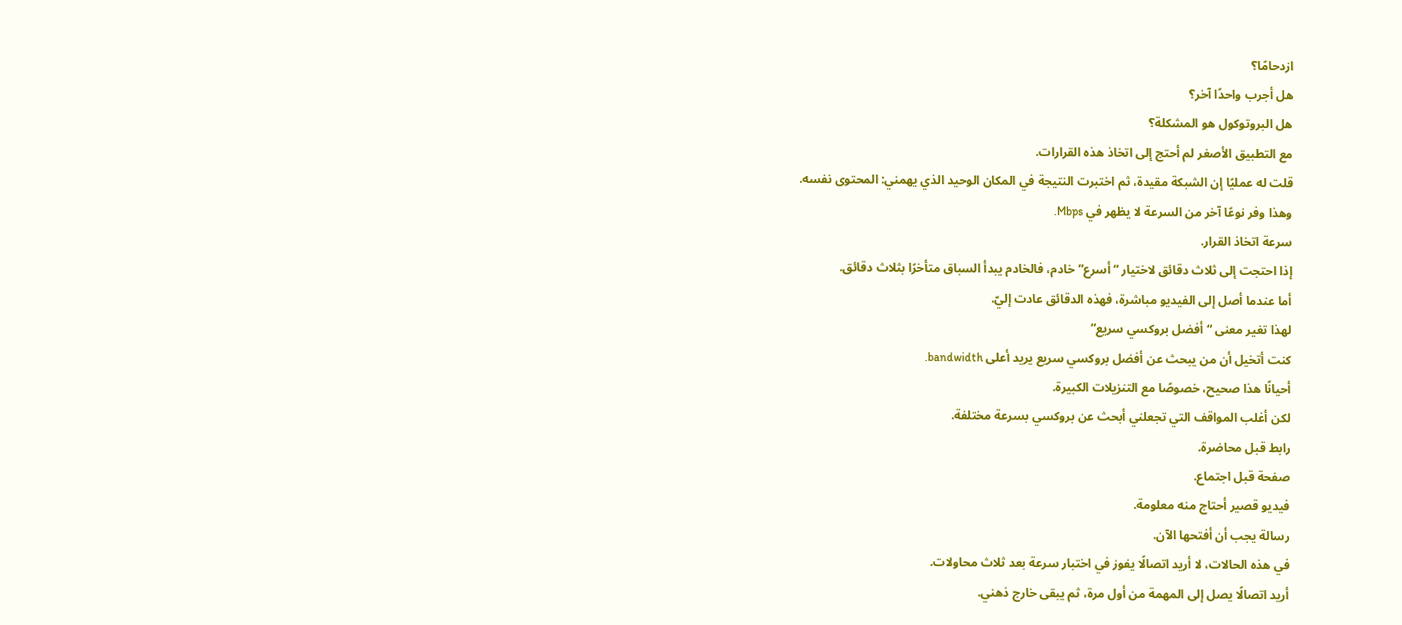ازدحامًا؟
هل أجرب واحدًا آخر؟
هل البروتوكول هو المشكلة؟
مع التطبيق الأصغر لم أحتج إلى اتخاذ هذه القرارات.
قلت له عمليًا إن الشبكة مقيدة، ثم اختبرت النتيجة في المكان الوحيد الذي يهمني: المحتوى نفسه.
وهذا وفر نوعًا آخر من السرعة لا يظهر في Mbps.
سرعة اتخاذ القرار.
إذا احتجت إلى ثلاث دقائق لاختيار “أسرع” خادم، فالخادم يبدأ السباق متأخرًا بثلاث دقائق.
أما عندما أصل إلى الفيديو مباشرة، فهذه الدقائق عادت إليّ.
لهذا تغير معنى “أفضل بروكسي سريع”
كنت أتخيل أن من يبحث عن أفضل بروكسي سريع يريد أعلى bandwidth.
أحيانًا هذا صحيح، خصوصًا مع التنزيلات الكبيرة.
لكن أغلب المواقف التي تجعلني أبحث عن بروكسي بسرعة مختلفة.
رابط قبل محاضرة.
صفحة قبل اجتماع.
فيديو قصير أحتاج منه معلومة.
رسالة يجب أن أفتحها الآن.
في هذه الحالات، لا أريد اتصالًا يفوز في اختبار سرعة بعد ثلاث محاولات.
أريد اتصالًا يصل إلى المهمة من أول مرة، ثم يبقى خارج ذهني.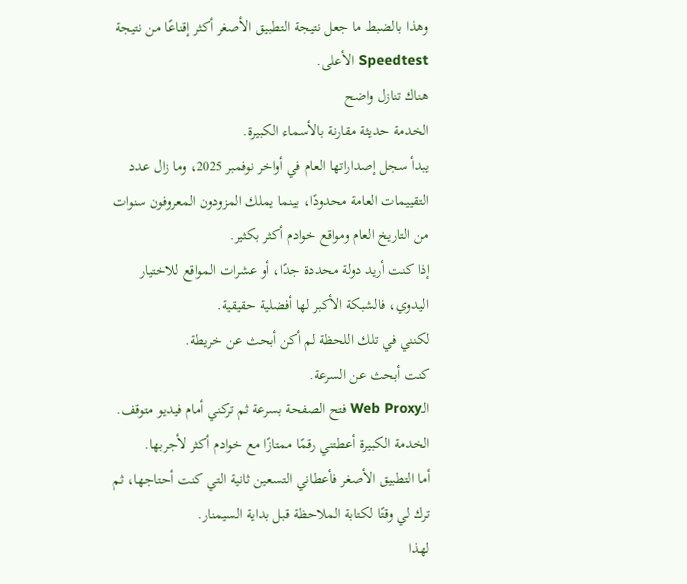وهذا بالضبط ما جعل نتيجة التطبيق الأصغر أكثر إقناعًا من نتيجة Speedtest الأعلى.
هناك تنازل واضح
الخدمة حديثة مقارنة بالأسماء الكبيرة.
يبدأ سجل إصداراتها العام في أواخر نوفمبر 2025، وما زال عدد التقييمات العامة محدودًا، بينما يملك المزودون المعروفون سنوات من التاريخ العام ومواقع خوادم أكثر بكثير.
إذا كنت أريد دولة محددة جدًا، أو عشرات المواقع للاختيار اليدوي، فالشبكة الأكبر لها أفضلية حقيقية.
لكنني في تلك اللحظة لم أكن أبحث عن خريطة.
كنت أبحث عن السرعة.
الـWeb Proxy فتح الصفحة بسرعة ثم تركني أمام فيديو متوقف.
الخدمة الكبيرة أعطتني رقمًا ممتازًا مع خوادم أكثر لأجربها.
أما التطبيق الأصغر فأعطاني التسعين ثانية التي كنت أحتاجها، ثم ترك لي وقتًا لكتابة الملاحظة قبل بداية السيمنار.
لهذا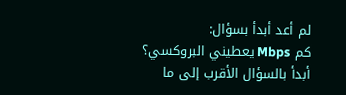لم أعد أبدأ بسؤال:
كم Mbps يعطيني البروكسي؟
أبدأ بالسؤال الأقرب إلى ما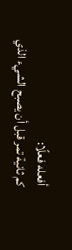أفعله فعلًا:
كم ثانية تمر قبل أن يصبح الشيء الذي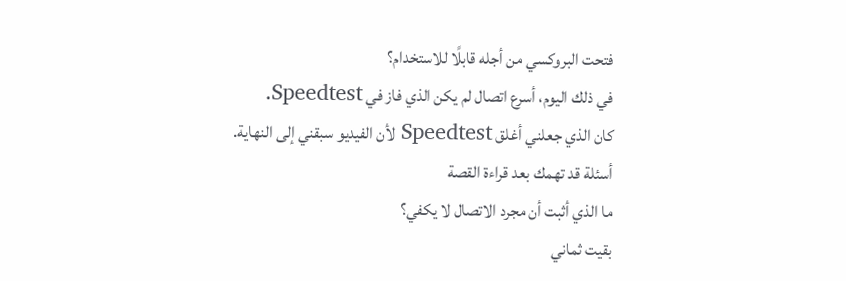فتحت البروكسي من أجله قابلًا للاستخدام؟
في ذلك اليوم، أسرع اتصال لم يكن الذي فاز في Speedtest.
كان الذي جعلني أغلق Speedtest لأن الفيديو سبقني إلى النهاية.
أسئلة قد تهمك بعد قراءة القصة
ما الذي أثبت أن مجرد الاتصال لا يكفي؟
بقيت ثماني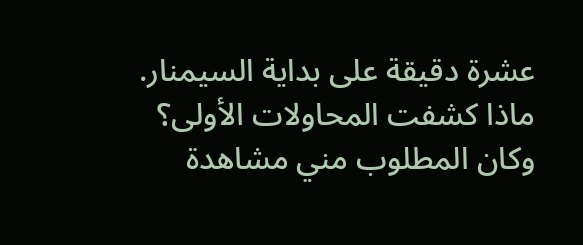عشرة دقيقة على بداية السيمنار.
ماذا كشفت المحاولات الأولى؟
وكان المطلوب مني مشاهدة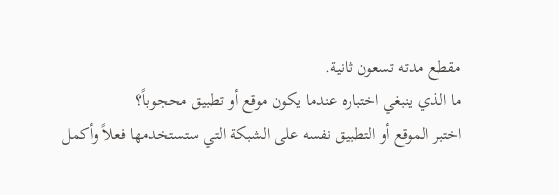مقطع مدته تسعون ثانية.
ما الذي ينبغي اختباره عندما يكون موقع أو تطبيق محجوباً؟
اختبر الموقع أو التطبيق نفسه على الشبكة التي ستستخدمها فعلاً وأكمل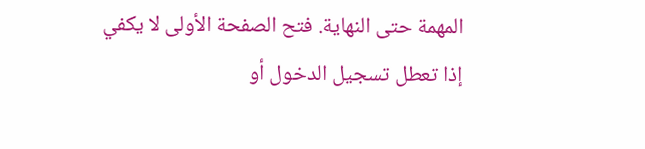المهمة حتى النهاية. فتح الصفحة الأولى لا يكفي إذا تعطل تسجيل الدخول أو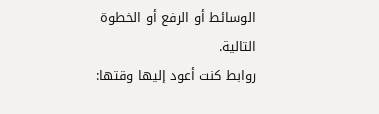الوسائط أو الرفع أو الخطوة التالية.
روابط كنت أعود إليها وقتها: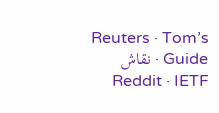Reuters · Tom’s Guide · نقاش Reddit · IETF